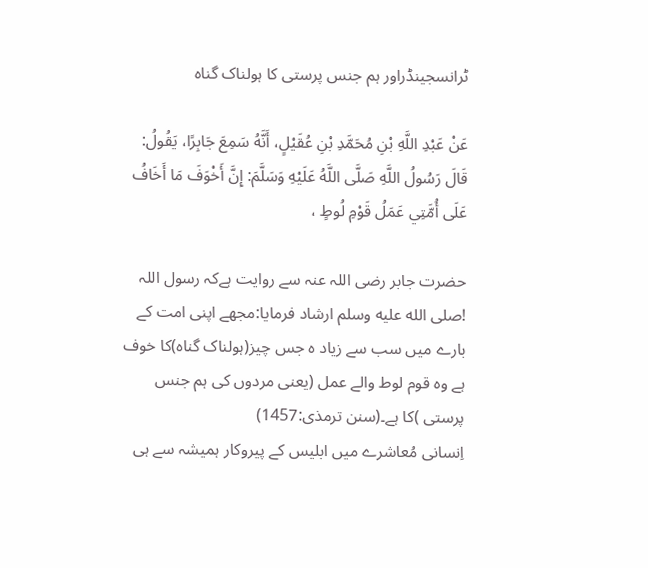ٹرانسجینڈراور ہم جنس پرستی کا ہولناک گناہ

عَنْ عَبْدِ اللَّهِ بْنِ مُحَمَّدِ بْنِ عُقَيْلٍ، أَنَّهُ سَمِعَ جَابِرًا، يَقُولُ: قَالَ رَسُولُ اللَّهِ صَلَّى اللَّهُ عَلَيْهِ وَسَلَّمَ: إِنَّ أَخْوَفَ مَا أَخَافُ عَلَى أُمَّتِي عَمَلُ قَوْمِ لُوطٍ ،

حضرت جابر رضی اللہ عنہ سے روایت ہےکہ رسول اللہ !صلى الله عليه وسلم ارشاد فرمایا:مجھے اپنی امت کے بارے میں سب سے زیاد ہ جس چیز(ہولناک گناہ)کا خوف ہے وہ قوم لوط والے عمل (یعنی مردوں کی ہم جنس پرستی )کا ہے۔(سنن ترمذی:1457)
اِنسانی مُعاشرے میں ابلیس کے پیروکار ہمیشہ سے ہی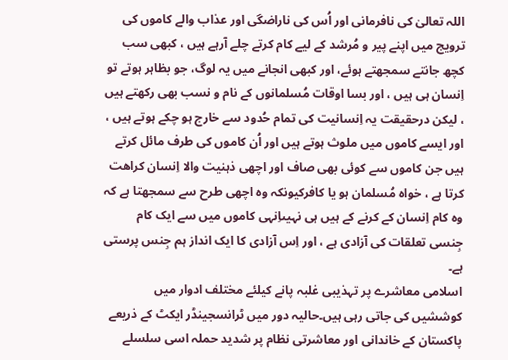اللہ تعالیٰ کی نافرمانی اور اُس کی ناراضگی اور عذاب والے کاموں کی ترویج میں اپنے پیر و مُرشد کے لیے کام کرتے چلے آرہے ہیں ، کبھی سب کچھ جانتے سمجھتے ہوئے، اور کبھی انجانے میں یہ لوگ، جو بظاہر ہوتے تو اِنسان ہی ہیں ، اور بسا اوقات مُسلمانوں کے نام و نسب بھی رکھتے ہیں ، لیکن درحقیقت یہ اِنسانیت کی تمام حُدود سے خارج ہو چکے ہوتے ہیں ، اور ایسے کاموں میں ملوث ہوتے ہیں اور اُن کاموں کی طرف مائل کرتے ہیں جن کاموں سے کوئی بھی صاف اور اچھی ذہنیت والا اِنسان کراھت کرتا ہے ، خواہ مُسلمان ہو یا کافرکیونکہ وہ اچھی طرح سے سمجھتا ہے کہ وہ کام اِنسان کے کرنے کے ہیں ہی نہیںاِنہی کاموں میں سے ایک کام جِنسی تعلقات کی آزادی ہے ، اور اِس آزادی کا ایک انداز ہم جِنس پرستی ہے۔
اسلامی معاشرے پر تہذیبی غلبہ پانے کیلئے مختلف ادوار میں کوششیں کی جاتی رہی ہیں۔حالیہ دور میں ٹرانسجینڈر ایکٹ کے ذریعے پاکستان کے خاندانی اور معاشرتی نظام پر شدید حملہ اسی سلسلے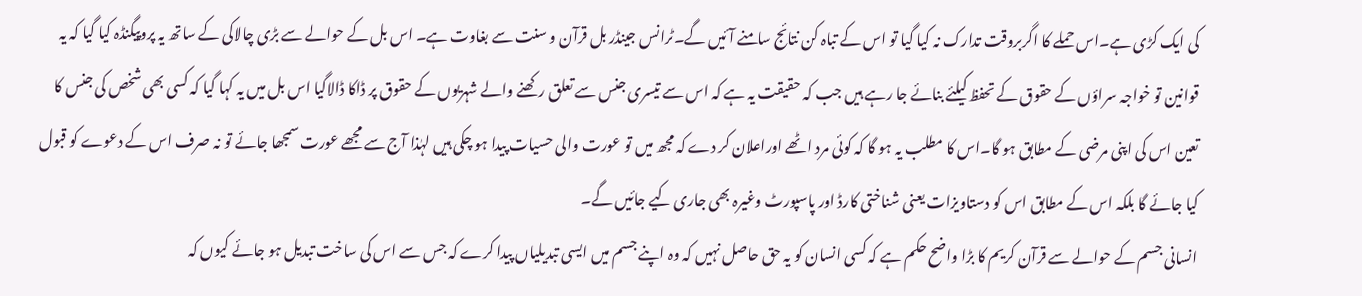کی ایک کڑی ہے۔اس حملے کا اگربروقت تدارک نہ کیا گیا تو اس کے تباہ کن نتائج سامنے آئیں گے۔ٹرانس جینڈر بل قرآن و سنت سے بغاوت ہے۔ اس بل کے حوالے سے بڑی چالاکی کے ساتھ یہ پروپیگنڈہ کیا گیا کہ یہ قوانین تو خواجہ سراؤں کے حقوق کے تحفظ کیلئے بنائے جا رہے ہیں جب کہ حقیقت یہ ہے کہ اس سے تیسری جنس سے تعلق رکھنے والے شہریوں کے حقوق پر ڈاکا ڈالاگیا اس بل میں یہ کہا گیا کہ کسی بھی شخص کی جنس کا تعین اس کی اپنی مرضی کے مطابق ہو گا۔اس کا مطلب یہ ہو گا کہ کوئی مرد اٹھے اوراعلان کر دے کہ مجھ میں تو عورت والی حسیات پیدا ہو چکی ہیں لہٰذا آج سے مجھے عورت سمجھا جائے تو نہ صرف اس کے دعوے کو قبول کیا جائے گا بلکہ اس کے مطابق اس کو دستاویزات یعنی شناختی کارڈ اور پاسپورٹ وغیرہ بھی جاری کیے جائیں گے۔
انسانی جسم کے حوالے سے قرآن کریم کا بڑا واضح حکم ہے کہ کسی انسان کو یہ حق حاصل نہیں کہ وہ اپنے جسم میں ایسی تبدیلیاں پیدا کرے کہ جس سے اس کی ساخت تبدیل ہو جائے کیوں کہ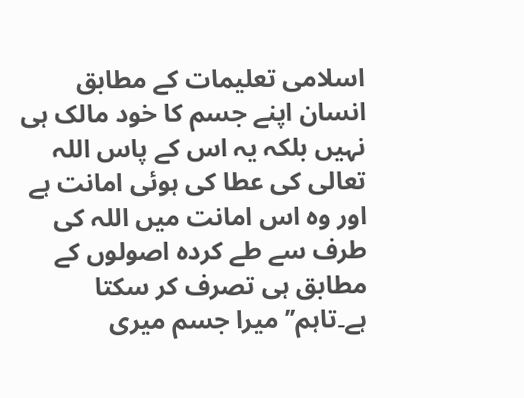اسلامی تعلیمات کے مطابق انسان اپنے جسم کا خود مالک ہی نہیں بلکہ یہ اس کے پاس اللہ تعالی کی عطا کی ہوئی امانت ہے اور وہ اس امانت میں اللہ کی طرف سے طے کردہ اصولوں کے مطابق ہی تصرف کر سکتا ہے۔تاہم’’میرا جسم میری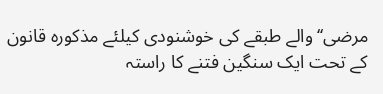مرضی‘‘والے طبقے کی خوشنودی کیلئے مذکورہ قانون کے تحت ایک سنگین فتنے کا راستہ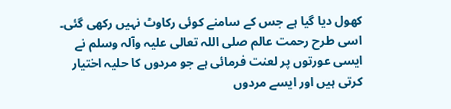کھول دیا گیا ہے جس کے سامنے کوئی رکاوٹ نہیں رکھی گئی۔
اسی طرح رحمت عالم صلی اللہ تعالی علیہ وآلہ وسلم نے ایسی عورتوں پر لعنت فرمائی ہے جو مردوں کا حلیہ اختیار کرتی ہیں اور ایسے مردوں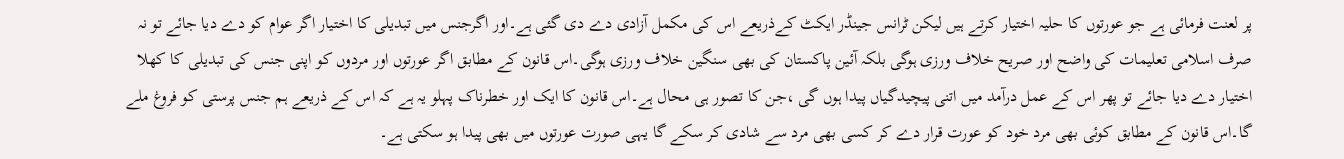پر لعنت فرمائی ہے جو عورتوں کا حلیہ اختیار کرتے ہیں لیکن ٹرانس جینڈر ایکٹ کےذریعے اس کی مکمل آزادی دے دی گئی ہے۔اور اگرجنس میں تبدیلی کا اختیار اگر عوام کو دے دیا جائے تو نہ صرف اسلامی تعلیمات کی واضح اور صریح خلاف ورزی ہوگی بلکہ آئین پاکستان کی بھی سنگین خلاف ورزی ہوگی۔اس قانون کے مطابق اگر عورتوں اور مردوں کو اپنی جنس کی تبدیلی کا کھلا اختیار دے دیا جائے تو پھر اس کے عمل درآمد میں اتنی پیچیدگیاں پیدا ہوں گی ،جن کا تصور ہی محال ہے۔اس قانون کا ایک اور خطرناک پہلو یہ ہے کہ اس کے ذریعے ہم جنس پرستی کو فروغ ملے گا۔اس قانون کے مطابق کوئی بھی مرد خود کو عورت قرار دے کر کسی بھی مرد سے شادی کر سکے گا یہی صورت عورتوں میں بھی پیدا ہو سکتی ہے۔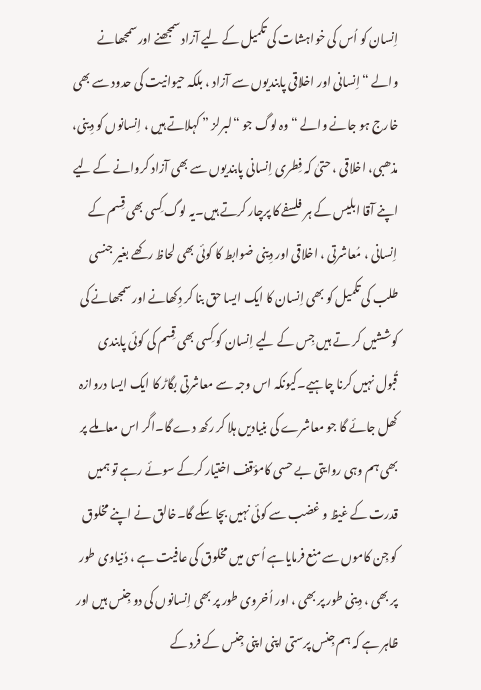اِنسان کو اُس کی خواہشات کی تکمیل کے لیے آزاد سمجھنے اور سمجھانے والے “اِنسانی اور اخلاقی پابندیوں سے آزاد ، بلکہ حیوانیت کی حدود سے بھی خارج ہو جانے والے “وہ لوگ جو “لبرلز ” کہلاتے ہیں ، اِنسانوں کو دِینی، مذھبی، اخلاقی ، حتیٰ کہ فِطری اِنسانی پابندیوں سے بھی آزاد کروانے کے لیے اپنے آقا ابلیس کے ہر فلسفے کا پرچار کرتے ہیں۔یہ لوگ کِسی بھی قِسم کے اِنسانی ، مُعاشرتی ، اخلاقی اور دِینی ضوابط کا کوئی بھی لحاظ رکھے بغیر جنسی طلب کی تکمیل کو بھی اِنسان کا ایک ایسا حق بنا کر دِکھانے اور سمجھانے کی کوششیں کر تے ہیں جِس کے لیے اِنسان کو کِسی بھی قِسم کی کوئی پابندی قُبول نہیں کرنا چاہیے۔کیونکہ اس وجہ سے معاشرتی بگاڑ کا ایک ایسا دروازہ کھل جائے گا جو معاشرے کی بنیادیں ہلا کر رکھ دے گا۔اگر اس معاملے پر بھی ہم وہی روایتی بے حسی کامؤقف اختیار کرکے سوئے رہے تو ہمیں قدرت کے غیظ و غضب سے کوئی نہیں بچا سکے گا۔خالق نے اپنے مخلوق کو جِن کاموں سے منع فرمایاہے اُسی میں مخلوق کی عافیت ہے ، دُنیاوی طور پر بھی ، دِینی طور پر بھی ، اور اُخروی طور پر بھی اِنسانوں کی دو جِنس ہیں اور ظاہر ہے کہ ہم جِنس پرستی اپنی اپنی جِنس کے فرد کے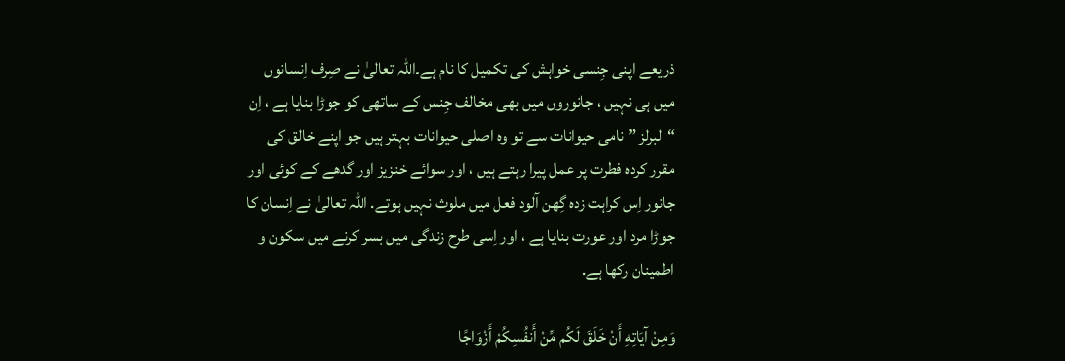ذریعے اپنی جِنسی خواہش کی تکمیل کا نام ہے۔اللہ تعالیٰ نے صِرف اِنسانوں میں ہی نہیں ، جانوروں میں بھی مخالف جِنس کے ساتھی کو جوڑا بنایا ہے ، اِن “لبرلز ” نامی حیوانات سے تو وہ اصلی حیوانات بہتر ہیں جو اپنے خالق کی مقرر کردہ فطرت پر عمل پیرا رہتے ہیں ، اور سوائے خنزیز اور گدھے کے کوئی اور جانور اِس کراہت زدہ گِھن آلود فعل میں ملوث نہیں ہوتے. اللہ تعالیٰ نے اِنسان کا جوڑا مرد اور عورت بنایا ہے ، اور اِسی طرح زندگی میں بسر کرنے میں سکون و اطمینان رکھا ہے.

وَمِنْ آيَاتِهِ أَنْ خَلَقَ لَكُم مِّنْ أَنفُسِكُمْ أَزْوَاجًا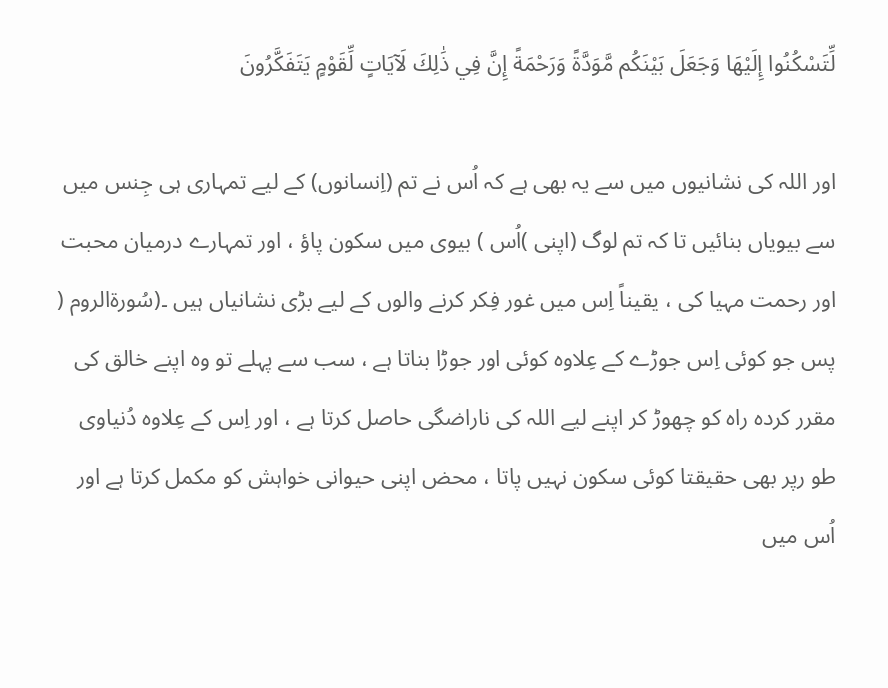لِّتَسْكُنُوا إِلَيْهَا وَجَعَلَ بَيْنَكُم مَّوَدَّةً وَرَحْمَةً إِنَّ فِي ذَٰلِكَ لَآيَاتٍ لِّقَوْمٍ يَتَفَكَّرُونَ

اور اللہ کی نشانیوں میں سے یہ بھی ہے کہ اُس نے تم (اِنسانوں) کے لیے تمہاری ہی جِنس میں سے بیویاں بنائیں تا کہ تم لوگ (اپنی )اُس ) بیوی میں سکون پاؤ ، اور تمہارے درمیان محبت اور رحمت مہیا کی ، یقیناً اِس میں غور فِکر کرنے والوں کے لیے بڑی نشانیاں ہیں ۔(سُورۃالروم (
پس جو کوئی اِس جوڑے کے عِلاوہ کوئی اور جوڑا بناتا ہے ، سب سے پہلے تو وہ اپنے خالق کی مقرر کردہ راہ کو چھوڑ کر اپنے لیے اللہ کی ناراضگی حاصل کرتا ہے ، اور اِس کے عِلاوہ دُنیاوی طو رپر بھی حقیقتا کوئی سکون نہیں پاتا ، محض اپنی حیوانی خواہش کو مکمل کرتا ہے اور اُس میں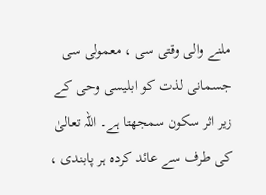ملنے والی وقتی سی ، معمولی سی جسمانی لذت کو ابلیسی وحی کے زیر اثر سکون سمجھتا ہے۔ اللہ تعالیٰ کی طرف سے عائد کردہ ہر پابندی ،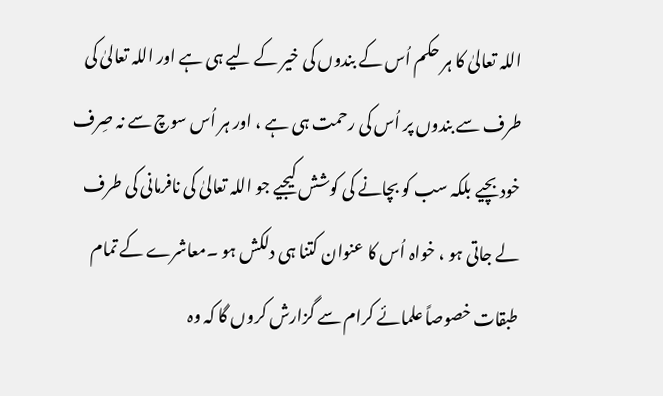اللہ تعالیٰ کا ہر حکم اُس کے بندوں کی خیر کے لیے ہی ہے اور اللہ تعالیٰ کی طرف سے بندوں پر اُس کی رحمت ہی ہے ، اور ہر اُس سوچ سے نہ صِرف خود بچیے بلکہ سب کو بچانے کی کوشش کیجیے جو اللہ تعالیٰ کی نافرمانی کی طرف لے جاتی ہو ، خواہ اُس کا عنوان کتنا ہی دلکش ہو ۔معاشرے کے تمام طبقات خصوصاً علمائے کرام سے گزارش کروں گا کہ وہ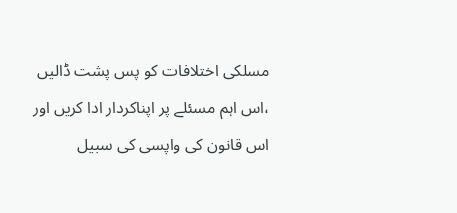مسلکی اختلافات کو پس پشت ڈالیں ،اس اہم مسئلے پر اپناکردار ادا کریں اور اس قانون کی واپسی کی سبیل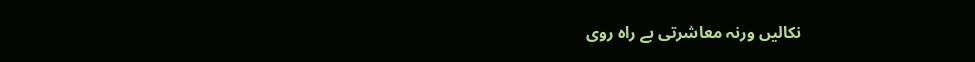نکالیں ورنہ معاشرتی بے راہ روی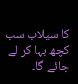کا سیلاب سب کچھ بہا کر لے جائے گا۔